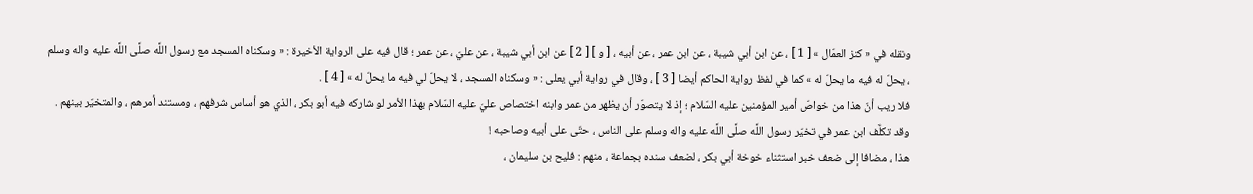ونقله في « كنز العمّال » [ 1 ] ، عن ابن أبي شيبة ، عن ابن عمر ، عن أبيه ، [ و ] [ 2 ] عن ابن أبي شيبة ، عن عليّ ، عن عمر ؛ قال فيه على الرواية الأخيرة : « وسكناه المسجد مع رسول اللَّه صلَّى اللَّه عليه واله وسلم ، يحلّ له فيه ما يحلّ له » كما في لفظ رواية الحاكم أيضا [ 3 ] ، وقال في رواية أبي يعلى : « وسكناه المسجد ، لا يحلّ لي فيه ما يحلّ له » [ 4 ] .
فلا ريب أنّ هذا من خواصّ أمير المؤمنين عليه السّلام ؛ إذ لا يتصوّر أن يظهر من عمر وابنه اختصاص عليّ عليه السّلام بهذا الأمر لو شاركه فيه أبو بكر ، الذي هو أساس شرفهم ، ومستند أمرهم ، والمتخيّر بينهم .
وقد تكلَّف ابن عمر في تخيّر رسول اللَّه صلَّى اللَّه عليه واله وسلم على الناس ، حتّى على أبيه وصاحبه !
هذا ، مضافا إلى ضعف خبر استثناء خوخة أبي بكر ، لضعف سنده بجماعة ، منهم : فليح بن سليمان ،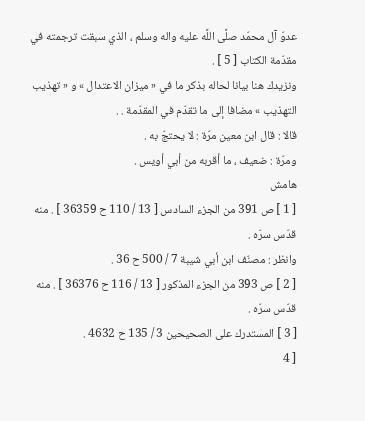عدوّ آل محمّد صلَّى اللَّه عليه واله وسلم ، الذي سبقت ترجمته في مقدّمة الكتاب [ 5 ] .
ونزيدك هنا بيانا لحاله بذكر ما في « ميزان الاعتدال » و « تهذيب التهذيب » مضافا إلى ما تقدّم في المقدّمة . .
قالا : قال ابن معين مرّة : لا يحتجّ به .
ومرّة : ضعيف ، ما أقربه من أبي أويس .
هامش
[ 1 ] ص 391 من الجزء السادس [ 13 / 110 ح 36359 ] . منه قدّس سرّه .
وانظر : مصنّف ابن أبي شيبة 7 / 500 ح 36 .
[ 2 ] ص 393 من الجزء المذكور [ 13 / 116 ح 36376 ] . منه قدّس سرّه .
[ 3 ] المستدرك على الصحيحين 3 / 135 ح 4632 .
[ 4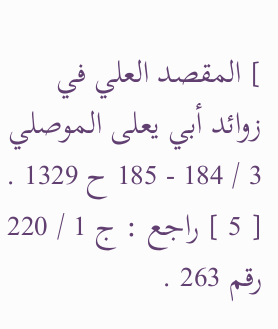] المقصد العلي في زوائد أبي يعلى الموصلي 3 / 184 - 185 ح 1329 .
[ 5 ] راجع : ج 1 / 220 رقم 263 .